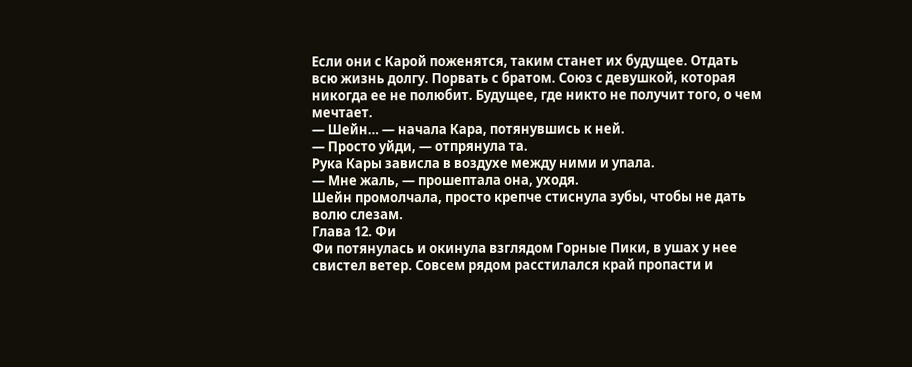Если они с Карой поженятся, таким станет их будущее. Отдать всю жизнь долгу. Порвать с братом. Союз с девушкой, которая никогда ее не полюбит. Будущее, где никто не получит того, о чем мечтает.
— Шейн… — начала Кара, потянувшись к ней.
— Просто уйди, — отпрянула та.
Рука Кары зависла в воздухе между ними и упала.
— Мне жаль, — прошептала она, уходя.
Шейн промолчала, просто крепче стиснула зубы, чтобы не дать волю слезам.
Глава 12. Фи
Фи потянулась и окинула взглядом Горные Пики, в ушах у нее свистел ветер. Совсем рядом расстилался край пропасти и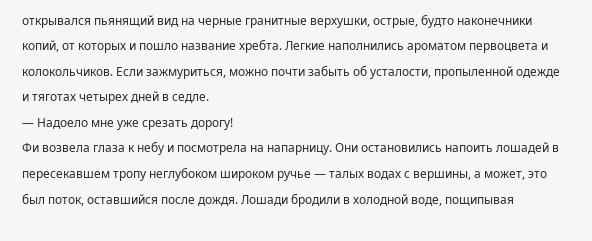открывался пьянящий вид на черные гранитные верхушки, острые, будто наконечники копий, от которых и пошло название хребта. Легкие наполнились ароматом первоцвета и колокольчиков. Если зажмуриться, можно почти забыть об усталости, пропыленной одежде и тяготах четырех дней в седле.
— Надоело мне уже срезать дорогу!
Фи возвела глаза к небу и посмотрела на напарницу. Они остановились напоить лошадей в пересекавшем тропу неглубоком широком ручье — талых водах с вершины, а может, это был поток, оставшийся после дождя. Лошади бродили в холодной воде, пощипывая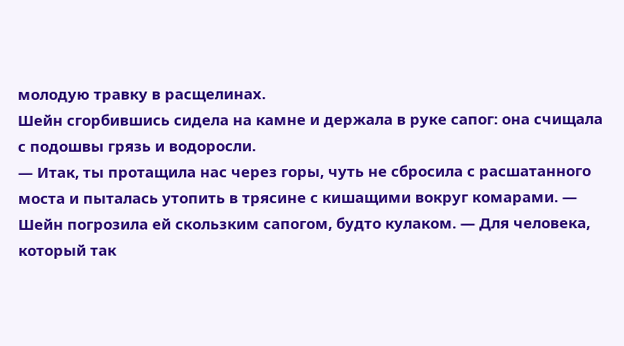молодую травку в расщелинах.
Шейн сгорбившись сидела на камне и держала в руке сапог: она счищала с подошвы грязь и водоросли.
— Итак, ты протащила нас через горы, чуть не сбросила с расшатанного моста и пыталась утопить в трясине с кишащими вокруг комарами. — Шейн погрозила ей скользким сапогом, будто кулаком. — Для человека, который так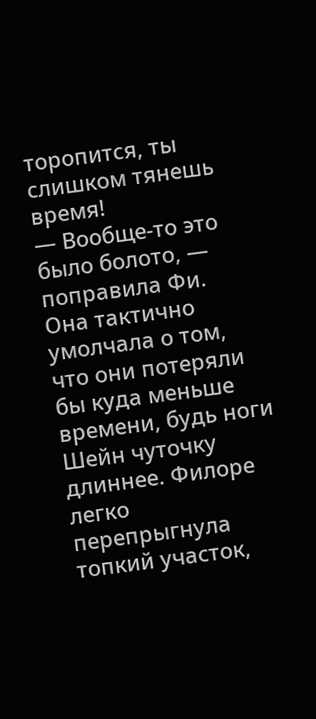торопится, ты слишком тянешь время!
— Вообще-то это было болото, — поправила Фи.
Она тактично умолчала о том, что они потеряли бы куда меньше времени, будь ноги Шейн чуточку длиннее. Филоре легко перепрыгнула топкий участок,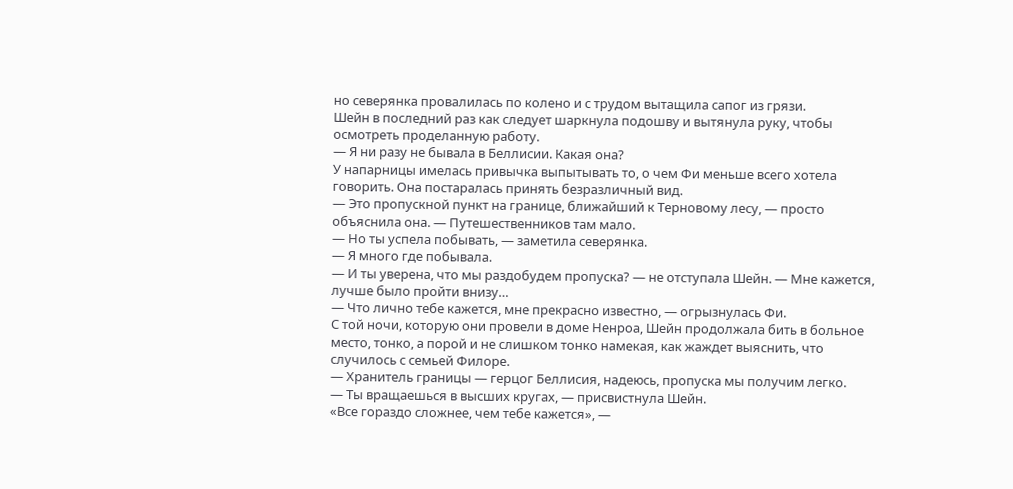но северянка провалилась по колено и с трудом вытащила сапог из грязи.
Шейн в последний раз как следует шаркнула подошву и вытянула руку, чтобы осмотреть проделанную работу.
— Я ни разу не бывала в Беллисии. Какая она?
У напарницы имелась привычка выпытывать то, о чем Фи меньше всего хотела говорить. Она постаралась принять безразличный вид.
— Это пропускной пункт на границе, ближайший к Терновому лесу, — просто объяснила она. — Путешественников там мало.
— Но ты успела побывать, — заметила северянка.
— Я много где побывала.
— И ты уверена, что мы раздобудем пропуска? — не отступала Шейн. — Мне кажется, лучше было пройти внизу…
— Что лично тебе кажется, мне прекрасно известно, — огрызнулась Фи.
С той ночи, которую они провели в доме Ненроа, Шейн продолжала бить в больное место, тонко, а порой и не слишком тонко намекая, как жаждет выяснить, что случилось с семьей Филоре.
— Хранитель границы — герцог Беллисия, надеюсь, пропуска мы получим легко.
— Ты вращаешься в высших кругах, — присвистнула Шейн.
«Все гораздо сложнее, чем тебе кажется», —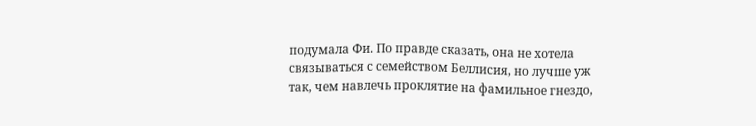подумала Фи. По правде сказать, она не хотела связываться с семейством Беллисия, но лучше уж так, чем навлечь проклятие на фамильное гнездо,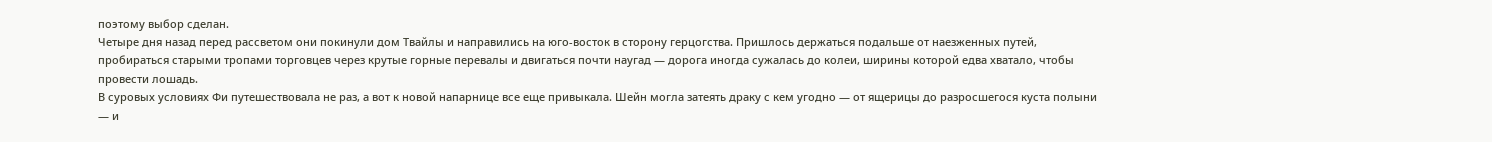поэтому выбор сделан.
Четыре дня назад перед рассветом они покинули дом Твайлы и направились на юго-восток в сторону герцогства. Пришлось держаться подальше от наезженных путей, пробираться старыми тропами торговцев через крутые горные перевалы и двигаться почти наугад — дорога иногда сужалась до колеи, ширины которой едва хватало, чтобы провести лошадь.
В суровых условиях Фи путешествовала не раз, а вот к новой напарнице все еще привыкала. Шейн могла затеять драку с кем угодно — от ящерицы до разросшегося куста полыни — и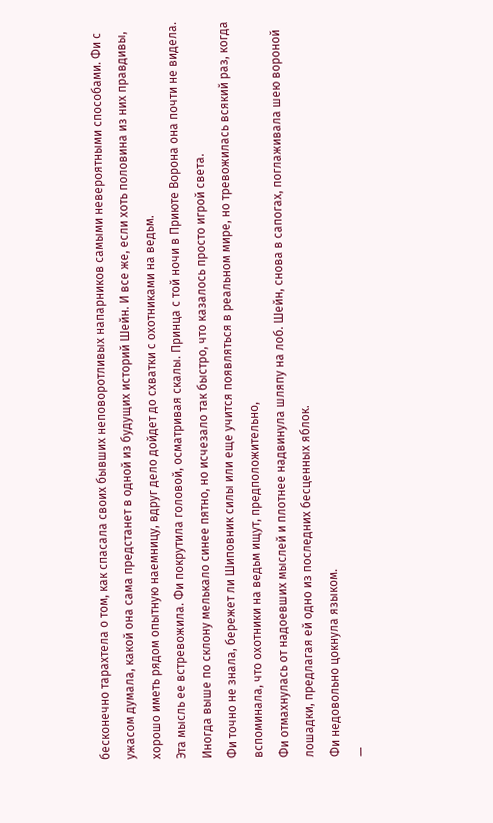бесконечно тарахтела о том, как спасала своих бывших неповоротливых напарников самыми невероятными способами. Фи с ужасом думала, какой она сама предстанет в одной из будущих историй Шейн. И все же, если хоть половина из них правдивы, хорошо иметь рядом опытную наемницу, вдруг дело дойдет до схватки с охотниками на ведьм.
Эта мысль ее встревожила. Фи покрутила головой, осматривая скалы. Принца с той ночи в Приюте Ворона она почти не видела. Иногда выше по склону мелькало синее пятно, но исчезало так быстро, что казалось просто игрой света.
Фи точно не знала, бережет ли Шиповник силы или еще учится появляться в реальном мире, но тревожилась всякий раз, когда вспоминала, что охотники на ведьм ищут, предположительно,
Фи отмахнулась от надоевших мыслей и плотнее надвинула шляпу на лоб. Шейн, снова в сапогах, поглаживала шею вороной лошадки, предлагая ей одно из последних бесценных яблок.
Фи недовольно цокнула языком.
—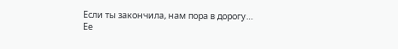Если ты закончила, нам пора в дорогу…
Ее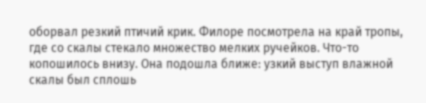оборвал резкий птичий крик. Филоре посмотрела на край тропы, где со скалы стекало множество мелких ручейков. Что-то копошилось внизу. Она подошла ближе: узкий выступ влажной скалы был сплошь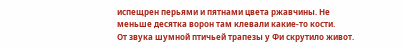испещрен перьями и пятнами цвета ржавчины. Не меньше десятка ворон там клевали какие-то кости.
От звука шумной птичьей трапезы у Фи скрутило живот.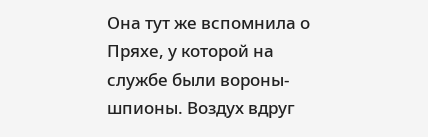Она тут же вспомнила о Пряхе, у которой на службе были вороны-шпионы. Воздух вдруг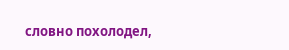словно похолодел,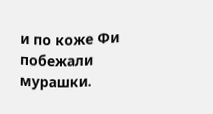и по коже Фи побежали мурашки.